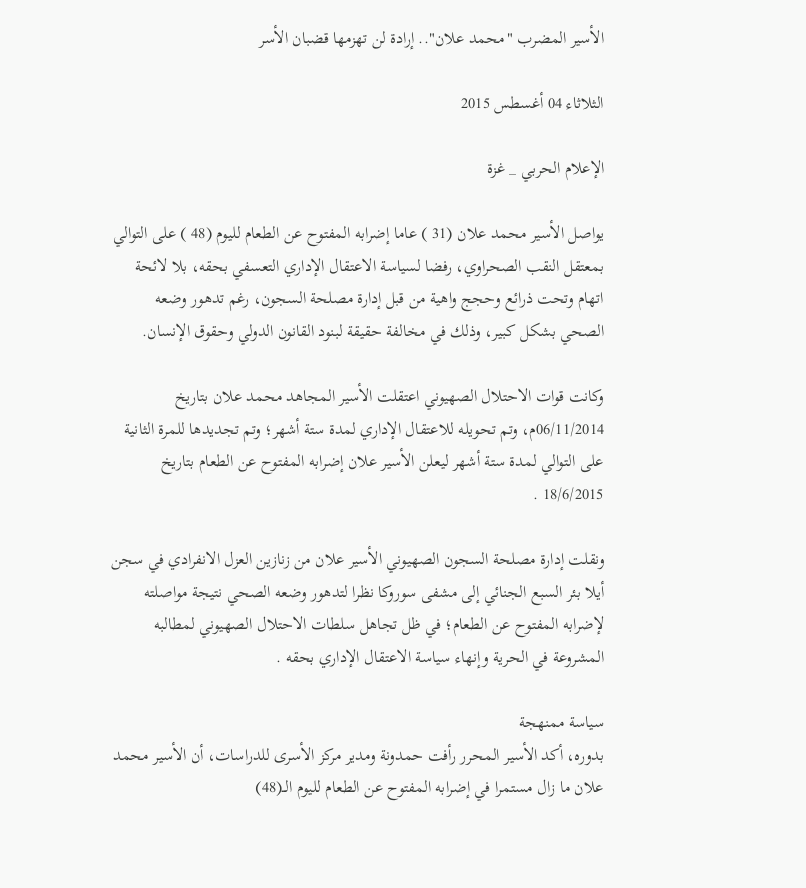الأسير المضرب "محمد علان".. إرادة لن تهزمها قضبان الأسر

الثلاثاء 04 أغسطس 2015

الإعلام الحربي _ غزة

يواصل الأسير محمد علان (31 ) عاما إضرابه المفتوح عن الطعام لليوم (48 ) على التوالي بمعتقل النقب الصحراوي، رفضا لسياسة الاعتقال الإداري التعسفي بحقه، بلا لائحة اتهام وتحت ذرائع وحجج واهية من قبل إدارة مصلحة السجون، رغم تدهور وضعه الصحي بشكل كبير، وذلك في مخالفة حقيقة لبنود القانون الدولي وحقوق الإنسان.

وكانت قوات الاحتلال الصهيوني اعتقلت الأسير المجاهد محمد علان بتاريخ 06/11/2014م، وتم تحويله للاعتقال الإداري لمدة ستة أشهر؛ وتم تجديدها للمرة الثانية على التوالي لمدة ستة أشهر ليعلن الأسير علان إضرابه المفتوح عن الطعام بتاريخ 18/6/2015 .

ونقلت إدارة مصلحة السجون الصهيوني الأسير علان من زنازين العزل الانفرادي في سجن أيلا بئر السبع الجنائي إلى مشفى سوروكا نظرا لتدهور وضعه الصحي نتيجة مواصلته لإضرابه المفتوح عن الطعام؛ في ظل تجاهل سلطات الاحتلال الصهيوني لمطالبه المشروعة في الحرية وإنهاء سياسة الاعتقال الإداري بحقه .

سياسة ممنهجة
بدوره، أكد الأسير المحرر رأفت حمدونة ومدير مركز الأسرى للدراسات، أن الأسير محمد علان ما زال مستمرا في إضرابه المفتوح عن الطعام لليوم الــ(48)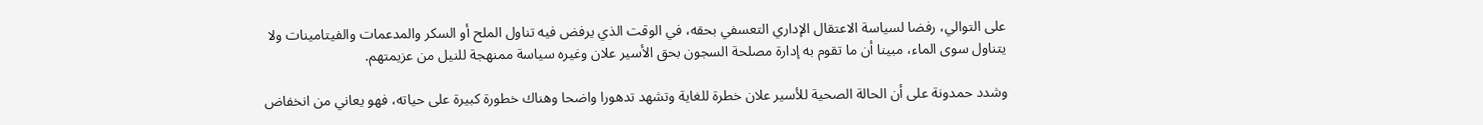على التوالي، رفضا لسياسة الاعتقال الإداري التعسفي بحقه، في الوقت الذي يرفض فيه تناول الملح أو السكر والمدعمات والفيتامينات ولا يتناول سوى الماء، مبينا أن ما تقوم به إدارة مصلحة السجون بحق الأسير علان وغيره سياسة ممنهجة للنيل من عزيمتهم.

وشدد حمدونة على أن الحالة الصحية للأسير علان خطرة للغاية وتشهد تدهورا واضحا وهناك خطورة كبيرة على حياته، فهو يعاني من انخفاض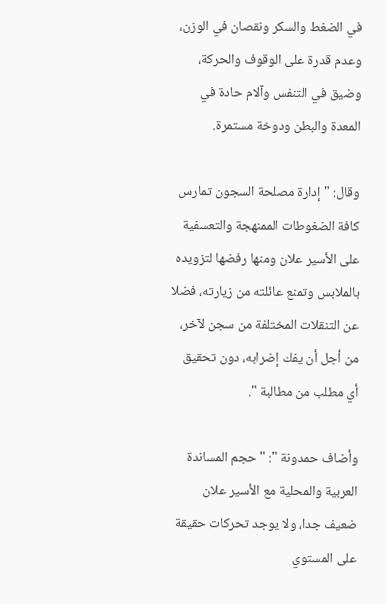في الضغط والسكر ونقصان في الوزن، وعدم قدرة على الوقوف والحركة، وضيق في التنفس وآلام حادة في المعدة والبطن ودوخة مستمرة.

وقال: "إدارة مصلحة السجون تمارس كافة الضغوطات الممنهجة والتعسفية على الأسير علان ومنها رفضها لتزويده بالملابس وتمنع عائلته من زيارته، فضلا عن التنقلات المختلفة من سجن لآخر، من أجل أن يفك إضرابه، دون تحقيق أي مطلب من مطالبة ".

وأضاف حمدونة ": " حجم المساندة العربية والمحلية مع الأسير علان ضعيف جدا، ولا يوجد تحركات حقيقة على المستوي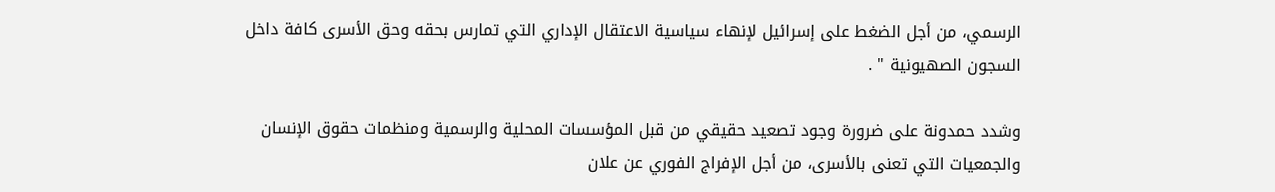الرسمي، من أجل الضغط على إسرائيل لإنهاء سياسية الاعتقال الإداري التي تمارس بحقه وحق الأسرى كافة داخل السجون الصهيونية " .

وشدد حمدونة على ضرورة وجود تصعيد حقيقي من قبل المؤسسات المحلية والرسمية ومنظمات حقوق الإنسان والجمعيات التي تعنى بالأسرى، من أجل الإفراج الفوري عن علان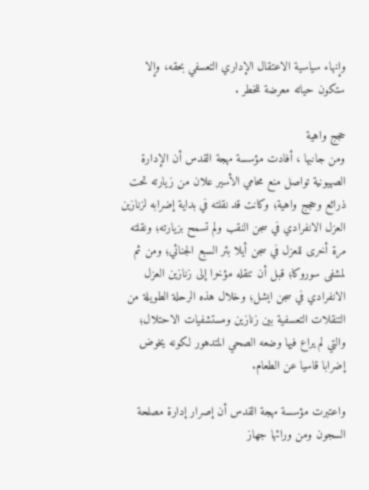وإنهاء سياسية الاعتقال الإداري التعسفي بحقه، وإلا ستكون حياته معرضة للخطر .

حجج واهية
ومن جانبها ، أفادت مؤسسة مهجة القدس أن الإدارة الصهيونية تواصل منع محامي الأسير علان من زيارته تحت ذرائع وحجج واهية؛ وكانت قد نقلته في بداية إضرابه لزنازين العزل الانفرادي في سجن النقب ولم تسمح بزيارته؛ ونقلته مرة أخرى للعزل في سجن أيلا بئر السبع الجنائي؛ ومن ثم لمشفى سوروكا؛ قبل أن تنقله مؤخرا إلى زنازين العزل الانفرادي في سجن ايشل؛ وخلال هذه الرحلة الطويلة من التنقلات التعسفية بين زنازين ومستشفيات الاحتلال؛ والتي لم يراع فيها وضعه الصحي المتدهور لكونه يخوض إضرابا قاسيا عن الطعام.

واعتبرت مؤسسة مهجة القدس أن إصرار إدارة مصلحة السجون ومن ورائها جهاز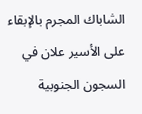الشاباك المجرم بالإبقاء على الأسير علان في السجون الجنوبية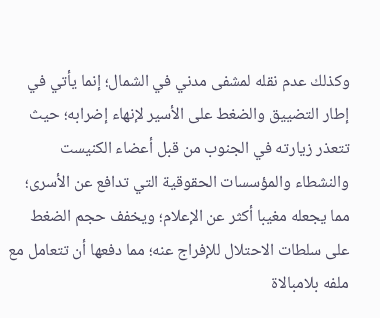وكذلك عدم نقله لمشفى مدني في الشمال؛ إنما يأتي في إطار التضييق والضغط على الأسير لإنهاء إضرابه؛ حيث تتعذر زيارته في الجنوب من قبل أعضاء الكنيست والنشطاء والمؤسسات الحقوقية التي تدافع عن الأسرى؛ مما يجعله مغيبا أكثر عن الإعلام؛ ويخفف حجم الضغط على سلطات الاحتلال للإفراج عنه؛ مما دفعها أن تتعامل مع ملفه بلامبالاة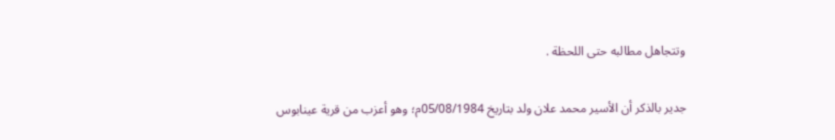وتتجاهل مطالبه حتى اللحظة .

جدير بالذكر أن الأسير محمد علان ولد بتاريخ 05/08/1984م؛ وهو أعزب من قرية عينابوس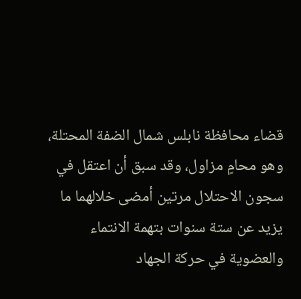قضاء محافظة نابلس شمال الضفة المحتلة، وهو محامٍ مزاول، وقد سبق أن اعتقل في سجون الاحتلال مرتين أمضى خلالهما ما يزيد عن ستة سنوات بتهمة الانتماء والعضوية في حركة الجهاد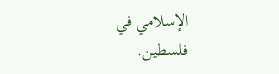الإسلامي في فلسطين.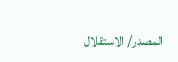المصدر/ الاستقلال